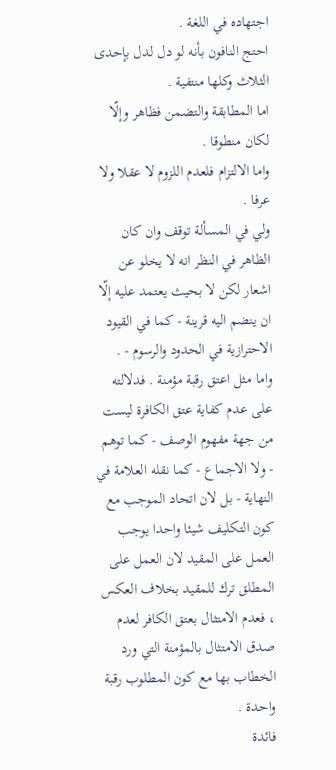اجتهاده في اللغة .
احتج النافون بأنه لو دل لدل بإحدى الثلاث وكلها منتفية .
اما المطابقة والتضمن فظاهر وإلّا لكان منطوقا .
واما الالتزام فلعدم اللزوم لا عقلا ولا عرفا .
ولي في المسألة توقف وان كان الظاهر في النظر انه لا يخلو عن اشعار لكن لا بحيث يعتمد عليه إلّا ان ينضم اليه قرينة - كما في القيود الاحترازية في الحدود والرسوم - .
واما مثل اعتق رقبة مؤمنة . فدلالته على عدم كفاية عتق الكافرة ليست من جهة مفهوم الوصف - كما توهم - ولا الاجماع - كما نقله العلامة في النهاية - بل لان اتحاد الموجب مع كون التكليف شيئا واحدا يوجب العمل على المقيد لان العمل على المطلق ترك للمقيد بخلاف العكس ، فعدم الامتثال بعتق الكافر لعدم صدق الامتثال بالمؤمنة التي ورد الخطاب بها مع كون المطلوب رقبة واحدة .
فائدة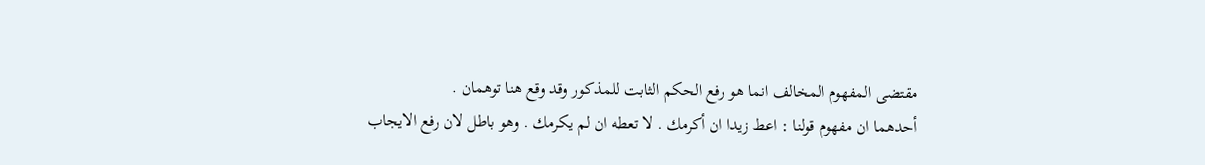مقتضى المفهوم المخالف انما هو رفع الحكم الثابت للمذكور وقد وقع هنا توهمان .
أحدهما ان مفهوم قولنا : اعط زيدا ان أكرمك . لا تعطه ان لم يكرمك . وهو باطل لان رفع الايجاب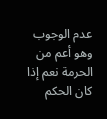عدم الوجوب وهو أعم من الحرمة نعم إذا كان الحكم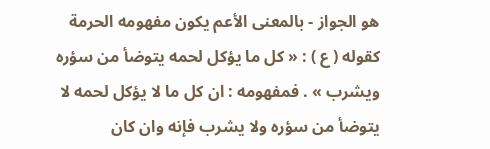هو الجواز - بالمعنى الأعم يكون مفهومه الحرمة كقوله ( ع ) : « كل ما يؤكل لحمه يتوضأ من سؤره ويشرب » . فمفهومه : ان كل ما لا يؤكل لحمه لا يتوضأ من سؤره ولا يشرب فإنه وان كان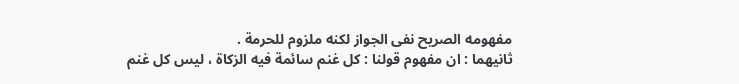مفهومه الصريح نفى الجواز لكنه ملزوم للحرمة .
ثانيهما : ان مفهوم قولنا : كل غنم سائمة فيه الزكاة ، ليس كل غنم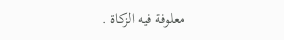معلوفة فيه الزكاة .